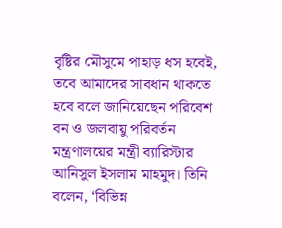বৃষ্টির মৌসুমে পাহাড় ধস হবেই, তবে আমাদের সাবধান থাকতে হবে বলে জানিয়েছেন পরিবেশ বন ও জলবায়ু পরিবর্তন মন্ত্রণালয়ের মন্ত্রী ব্যারিস্টার আনিসুল ইসলাম মাহমুদ। তিনি বলেন, ‘বিভিন্ন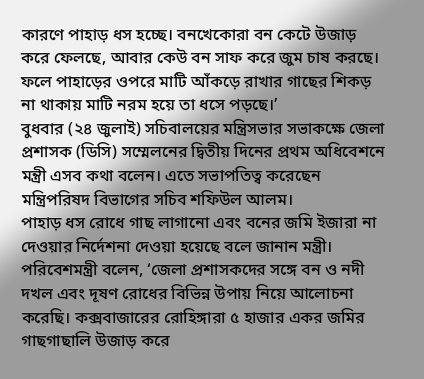কারণে পাহাড় ধস হচ্ছে। বনখেকোরা বন কেটে উজাড় করে ফেলছে, আবার কেউ বন সাফ করে জুম চাষ করছে। ফলে পাহাড়ের ওপরে মাটি আঁকড়ে রাখার গাছের শিকড় না থাকায় মাটি নরম হয়ে তা ধসে পড়ছে।’
বুধবার (২৪ জুলাই) সচিবালয়ের মন্ত্রিসভার সভাকক্ষে জেলা প্রশাসক (ডিসি) সম্মেলনের দ্বিতীয় দিনের প্রথম অধিবেশনে মন্ত্রী এসব কথা বলেন। এতে সভাপতিত্ব করেছেন মন্ত্রিপরিষদ বিভাগের সচিব শফিউল আলম।
পাহাড় ধস রোধে গাছ লাগানো এবং বনের জমি ইজারা না দেওয়ার নির্দেশনা দেওয়া হয়েছে বলে জানান মন্ত্রী।
পরিবেশমন্ত্রী বলেন, ‘জেলা প্রশাসকদের সঙ্গে বন ও নদী দখল এবং দূষণ রোধের বিভিন্ন উপায় নিয়ে আলোচনা করেছি। কক্সবাজারের রোহিঙ্গারা ৫ হাজার একর জমির গাছগাছালি উজাড় করে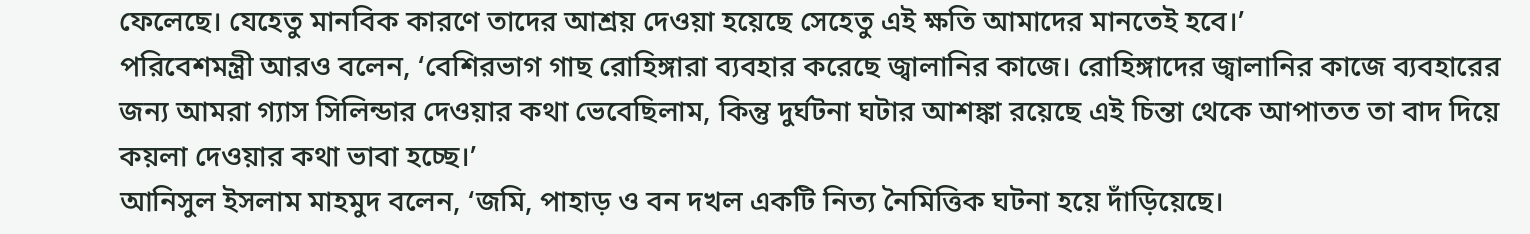ফেলেছে। যেহেতু মানবিক কারণে তাদের আশ্রয় দেওয়া হয়েছে সেহেতু এই ক্ষতি আমাদের মানতেই হবে।’
পরিবেশমন্ত্রী আরও বলেন, ‘বেশিরভাগ গাছ রোহিঙ্গারা ব্যবহার করেছে জ্বালানির কাজে। রোহিঙ্গাদের জ্বালানির কাজে ব্যবহারের জন্য আমরা গ্যাস সিলিন্ডার দেওয়ার কথা ভেবেছিলাম, কিন্তু দুর্ঘটনা ঘটার আশঙ্কা রয়েছে এই চিন্তা থেকে আপাতত তা বাদ দিয়ে কয়লা দেওয়ার কথা ভাবা হচ্ছে।’
আনিসুল ইসলাম মাহমুদ বলেন, ‘জমি, পাহাড় ও বন দখল একটি নিত্য নৈমিত্তিক ঘটনা হয়ে দাঁড়িয়েছে।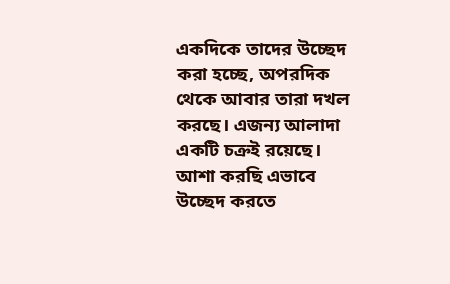একদিকে তাদের উচ্ছেদ করা হচ্ছে, অপরদিক থেকে আবার তারা দখল করছে। এজন্য আলাদা একটি চক্রই রয়েছে। আশা করছি এভাবে উচ্ছেদ করতে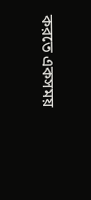করতে একসময়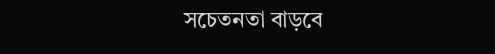সচেতনতা বাড়বে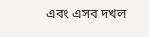এবং এসব দখল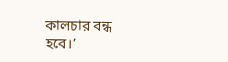কালচার বন্ধ হবে।’